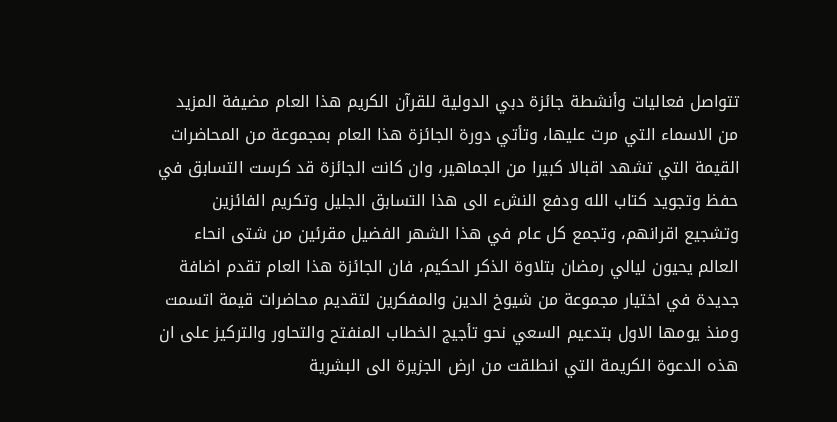تتواصل فعاليات وأنشطة جائزة دبي الدولية للقرآن الكريم هذا العام مضيفة المزيد من الاسماء التي مرت عليها، وتأتي دورة الجائزة هذا العام بمجموعة من المحاضرات القيمة التي تشهد اقبالا كبيرا من الجماهير، وان كانت الجائزة قد كرست التسابق في حفظ وتجويد كتاب الله ودفع النشء الى هذا التسابق الجليل وتكريم الفائزين وتشجيع اقرانهم، وتجمع كل عام في هذا الشهر الفضيل مقرئين من شتى انحاء العالم يحيون ليالي رمضان بتلاوة الذكر الحكيم، فان الجائزة هذا العام تقدم اضافة جديدة في اختيار مجموعة من شيوخ الدين والمفكرين لتقديم محاضرات قيمة اتسمت ومنذ يومها الاول بتدعيم السعي نحو تأجيج الخطاب المنفتح والتحاور والتركيز على ان هذه الدعوة الكريمة التي انطلقت من ارض الجزيرة الى البشرية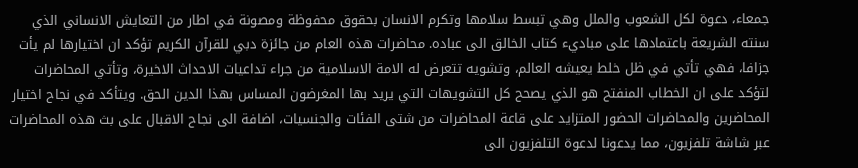جمعاء، دعوة لكل الشعوب والملل وهي تبسط سلامها وتكرم الانسان بحقوق محفوظة ومصونة في اطار من التعايش الانساني الذي سنته الشريعة باعتمادها على مباديء كتاب الخالق الى عباده. محاضرات هذه العام من جائزة دبي للقرآن الكريم تؤكد ان اختيارها لم يأت جزافا، فهي تأتي في ظل خلط يعيشه العالم، وتشويه تتعرض له الامة الاسلامية من جراء تداعيات الاحداث الاخيرة، وتأتي المحاضرات لتؤكد على ان الخطاب المنفتح هو الذي يصحح كل التشويهات التي يريد بها المغرضون المساس بهذا الدين الحق. ويتأكد في نجاح اختيار المحاضرين والمحاضرات الحضور المتزايد على قاعة المحاضرات من شتى الفئات والجنسيات، اضافة الى نجاح الاقبال على بث هذه المحاضرات عبر شاشة تلفزيون، مما يدعونا لدعوة التلفزيون الى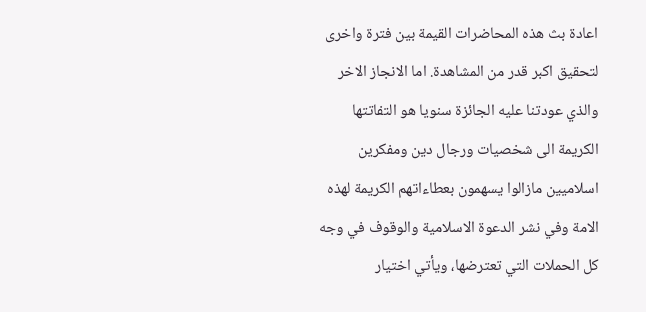اعادة بث هذه المحاضرات القيمة بين فترة واخرى لتحقيق اكبر قدر من المشاهدة. اما الانجاز الاخر والذي عودتنا عليه الجائزة سنويا هو التفاتتها الكريمة الى شخصيات ورجال دين ومفكرين اسلاميين مازالوا يسهمون بعطاءاتهم الكريمة لهذه الامة وفي نشر الدعوة الاسلامية والوقوف في وجه كل الحملات التي تعترضها، ويأتي اختيار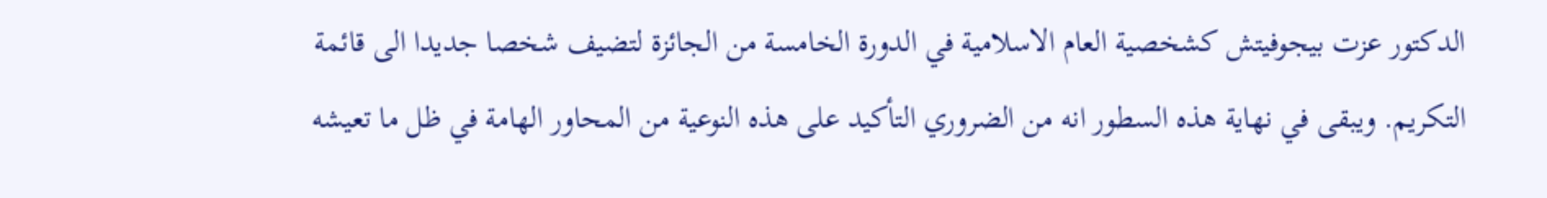الدكتور عزت بيجوفيتش كشخصية العام الاسلامية في الدورة الخامسة من الجائزة لتضيف شخصا جديدا الى قائمة التكريم. ويبقى في نهاية هذه السطور انه من الضروري التأكيد على هذه النوعية من المحاور الهامة في ظل ما تعيشه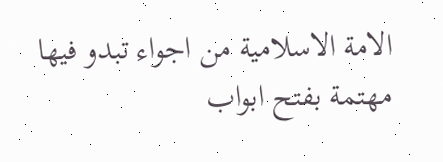الامة الاسلامية من اجواء تبدو فيها مهتمة بفتح ابواب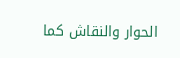الحوار والنقاش كما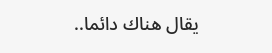يقال هناك دائما..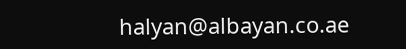halyan@albayan.co.ae